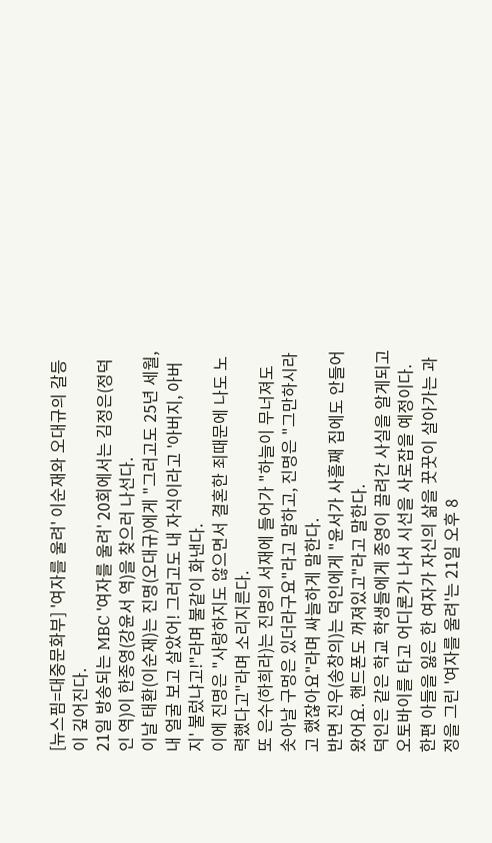[뉴스핌=대중문화부] '여자를 울려' 이순재와 오대규의 갈등이 깊어진다.
21일 방송되는 MBC '여자를 울려' 20회에서는 김정은(정덕인 역)이 한종영(강윤서 역)을 찾으러 나선다.
이날 태환(이순재)는 진명(오대규)에게 "그러고도 25년 세월, 내 얼굴 보고 살았어! 그러고도 내 자식이라고 '아버지, 아버지' 불렀냐고!"라며 불같이 화낸다.
이에 진명은 "사랑하지도 않으면서 결혼한 죄때문에 나도 노력했다고"라며 소리지른다.
또 은수(하희라)는 진명의 서재에 들어가 "하늘이 무너져도 솟아날 구멍은 있더라구요"라고 말하고, 진명은 "그만하시라고 했잖아요"라며 싸늘하게 말한다.
반면 진우(송창의)는 덕인에게 "윤서가 사흘째 집에도 안들어왔어요. 핸드폰도 꺼져있고"라고 말한다.
덕인은 같은 학교 학생들에게 종영이 끌려간 사실을 알게되고 오토바이를 타고 어디론가 나서 시선을 사로잡을 예정이다.
한편 아들을 잃은 한 여자가 자신의 삶을 꿋꿋이 살아가는 과정을 그린 '여자를 울려'는 21일 오후 8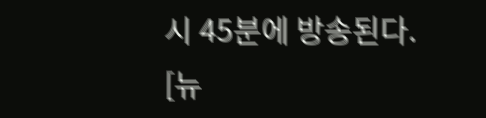시 45분에 방송된다.
[뉴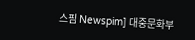스핌 Newspim] 대중문화부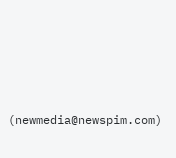(newmedia@newspim.com)